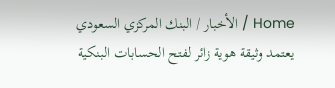Home / الأخبار / البنك المركزي السعودي يعتمد وثيقة هوية زائر لفتح الحسابات البنكية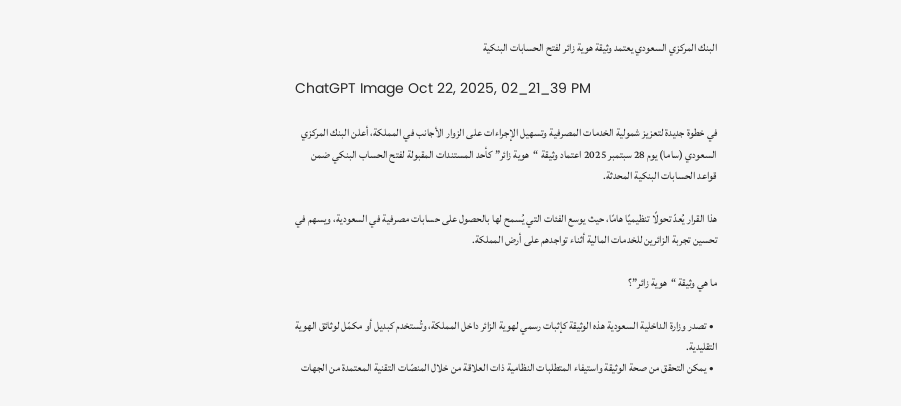البنك المركزي السعودي يعتمد وثيقة هوية زائر لفتح الحسابات البنكية

ChatGPT Image Oct 22, 2025, 02_21_39 PM

في خطوة جديدة لتعزيز شمولية الخدمات المصرفية وتسهيل الإجراءات على الزوار الأجانب في المملكة، أعلن البنك المركزي السعودي (ساما) يوم 28 سبتمبر 2025 اعتماد وثيقة “هوية زائر” كأحد المستندات المقبولة لفتح الحساب البنكي ضمن قواعد الحسابات البنكية المحدثة.

هذا القرار يُعدّ تحولًا تنظيميًا هامًا، حيث يوسع الفئات التي يُسمح لها بالحصول على حسابات مصرفية في السعودية، ويسهم في تحسين تجربة الزائرين للخدمات المالية أثناء تواجدهم على أرض المملكة.

ما هي وثيقة “هوية زائر”؟

  • تصدر وزارة الداخلية السعودية هذه الوثيقة كإثبات رسمي لهوية الزائر داخل المملكة، وتُستخدم كبديل أو مكمّل لوثائق الهوية التقليدية.
  • يمكن التحقق من صحة الوثيقة واستيفاء المتطلبات النظامية ذات العلاقة من خلال المنصّات التقنية المعتمدة من الجهات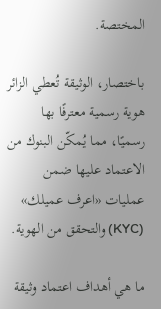المختصة.

باختصار، الوثيقة تُعطي الزائر هوية رسمية معترفًا بها رسميًا، مما يُمكّن البنوك من الاعتماد عليها ضمن عمليات «اعرف عميلك» (KYC) والتحقق من الهوية.

ما هي أهداف اعتماد وثيقة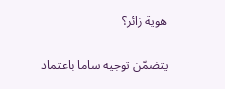هوية زائر؟

يتضمّن توجيه ساما باعتماد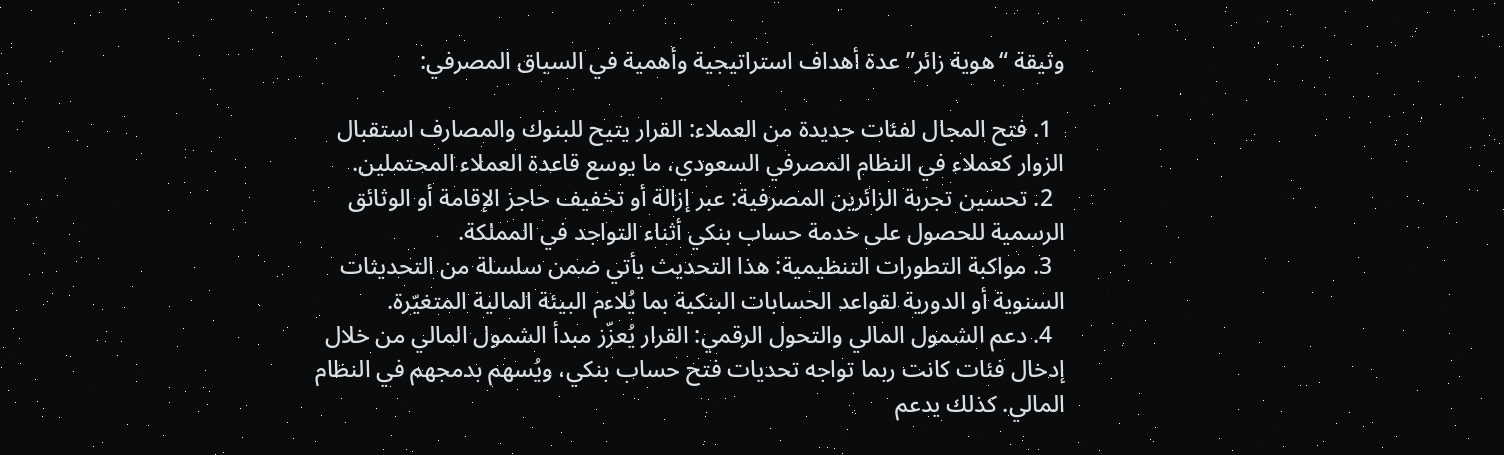وثيقة “هوية زائر” عدة أهداف استراتيجية وأهمية في السياق المصرفي:

  1. فتح المجال لفئات جديدة من العملاء: القرار يتيح للبنوك والمصارف استقبال الزوار كعملاء في النظام المصرفي السعودي، ما يوسع قاعدة العملاء المحتملين.
  2. تحسين تجربة الزائرين المصرفية: عبر إزالة أو تخفيف حاجز الإقامة أو الوثائق الرسمية للحصول على خدمة حساب بنكي أثناء التواجد في المملكة.
  3. مواكبة التطورات التنظيمية: هذا التحديث يأتي ضمن سلسلة من التحديثات السنوية أو الدورية لقواعد الحسابات البنكية بما يُلاءم البيئة المالية المتغيّرة.
  4. دعم الشمول المالي والتحول الرقمي: القرار يُعزّز مبدأ الشمول المالي من خلال إدخال فئات كانت ربما تواجه تحديات فتح حساب بنكي، ويُسهم بدمجهم في النظام المالي. كذلك يدعم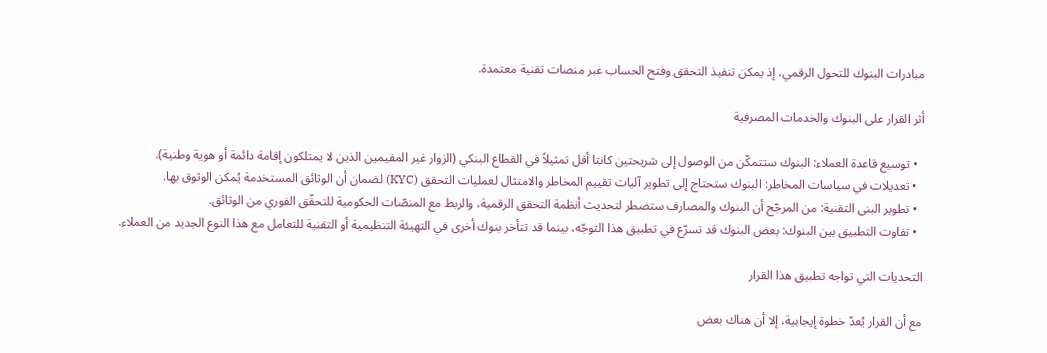مبادرات البنوك للتحول الرقمي، إذ يمكن تنفيذ التحقق وفتح الحساب عبر منصات تقنية معتمدة.

أثر القرار على البنوك والخدمات المصرفية

  • توسيع قاعدة العملاء: البنوك ستتمكّن من الوصول إلى شريحتين كانتا أقل تمثيلاً في القطاع البنكي (الزوار غير المقيمين الذين لا يمتلكون إقامة دائمة أو هوية وطنية).
  • تعديلات في سياسات المخاطر: البنوك ستحتاج إلى تطوير آليات تقييم المخاطر والامتثال لعمليات التحقق (KYC) لضمان أن الوثائق المستخدمة يُمكن الوثوق بها.
  • تطوير البنى التقنية: من المرجّح أن البنوك والمصارف ستضطر لتحديث أنظمة التحقق الرقمية، والربط مع المنصّات الحكومية للتحقّق الفوري من الوثائق.
  • تفاوت التطبيق بين البنوك: بعض البنوك قد تسرّع في تطبيق هذا التوجّه، بينما قد تتأخر بنوك أخرى في التهيئة التنظيمية أو التقنية للتعامل مع هذا النوع الجديد من العملاء.

التحديات التي تواجه تطبيق هذا القرار

مع أن القرار يُعدّ خطوة إيجابية، إلا أن هناك بعض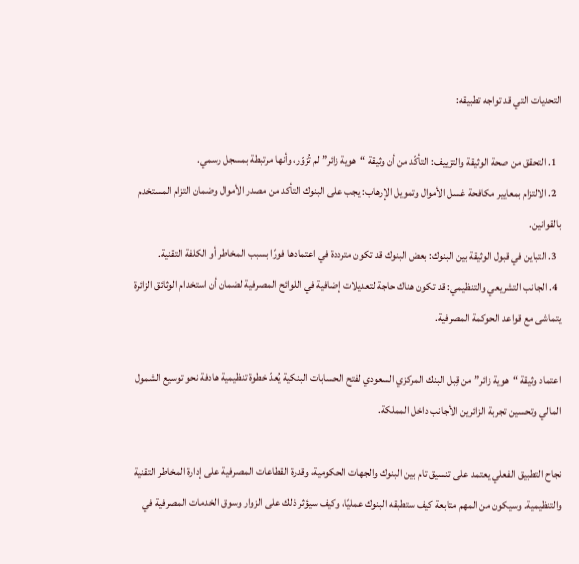التحديات التي قد تواجه تطبيقه:

  1. التحقق من صحة الوثيقة والتزييف: التأكّد من أن وثيقة “هوية زائر” لم تُزوّر، وأنها مرتبطة بمسجل رسمي.
  2. الالتزام بمعايير مكافحة غسل الأموال وتمويل الإرهاب: يجب على البنوك التأكد من مصدر الأموال وضمان التزام المستخدم بالقوانين.
  3. التباين في قبول الوثيقة بين البنوك: بعض البنوك قد تكون مترددة في اعتمادها فورًا بسبب المخاطر أو الكلفة التقنية.
  4. الجانب التشريعي والتنظيمي: قد تكون هناك حاجة لتعديلات إضافية في اللوائح المصرفية لضمان أن استخدام الوثائق الزائرة يتماشى مع قواعد الحوكمة المصرفية.

اعتماد وثيقة “هوية زائر” من قِبل البنك المركزي السعودي لفتح الحسابات البنكية يُعدّ خطوة تنظيمية هادفة نحو توسيع الشمول المالي وتحسين تجربة الزائرين الأجانب داخل المملكة.

نجاح التطبيق الفعلي يعتمد على تنسيق تام بين البنوك والجهات الحكومية، وقدرة القطاعات المصرفية على إدارة المخاطر التقنية والتنظيمية. وسيكون من المهم متابعة كيف ستطبقه البنوك عمليًا، وكيف سيؤثر ذلك على الزوار وسوق الخدمات المصرفية في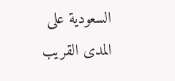السعودية على المدى القريب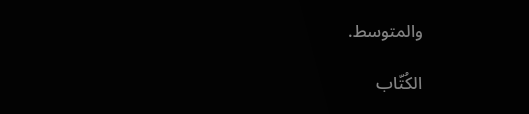والمتوسط.

الكُتّاب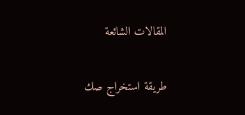المقالات الشائعة

طريقة استخراج صك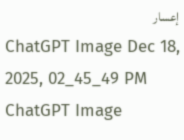إعسار
ChatGPT Image Dec 18, 2025, 02_45_49 PM
ChatGPT Image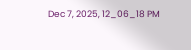Dec 7, 2025, 12_06_18 PM